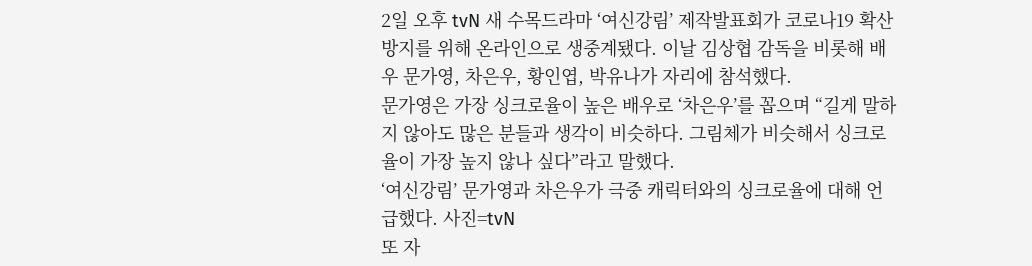2일 오후 tvN 새 수목드라마 ‘여신강림’ 제작발표회가 코로나19 확산 방지를 위해 온라인으로 생중계됐다. 이날 김상협 감독을 비롯해 배우 문가영, 차은우, 황인엽, 박유나가 자리에 참석했다.
문가영은 가장 싱크로율이 높은 배우로 ‘차은우’를 꼽으며 “길게 말하지 않아도 많은 분들과 생각이 비슷하다. 그림체가 비슷해서 싱크로율이 가장 높지 않나 싶다”라고 말했다.
‘여신강림’ 문가영과 차은우가 극중 캐릭터와의 싱크로율에 대해 언급했다. 사진=tvN
또 자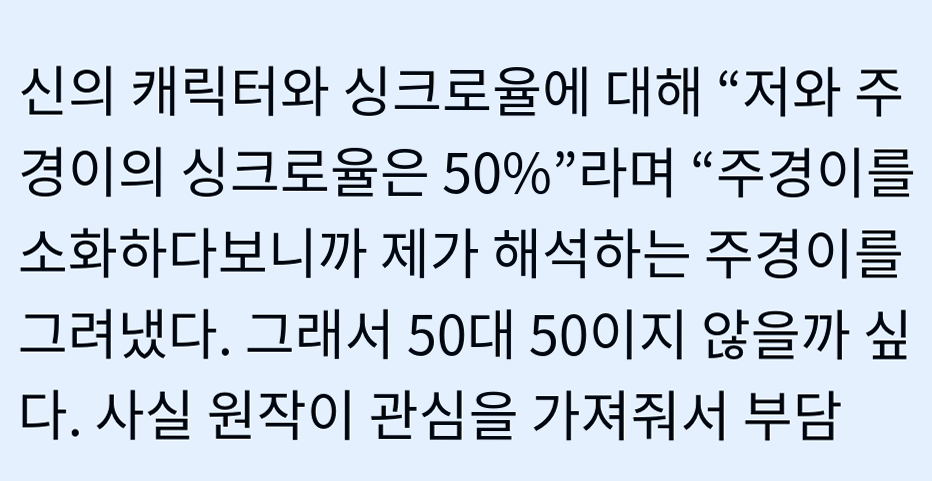신의 캐릭터와 싱크로율에 대해 “저와 주경이의 싱크로율은 50%”라며 “주경이를 소화하다보니까 제가 해석하는 주경이를 그려냈다. 그래서 50대 50이지 않을까 싶다. 사실 원작이 관심을 가져줘서 부담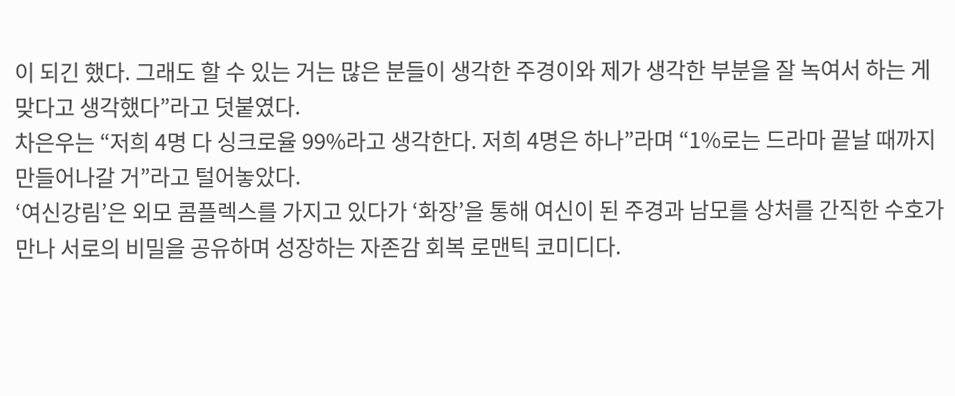이 되긴 했다. 그래도 할 수 있는 거는 많은 분들이 생각한 주경이와 제가 생각한 부분을 잘 녹여서 하는 게 맞다고 생각했다”라고 덧붙였다.
차은우는 “저희 4명 다 싱크로율 99%라고 생각한다. 저희 4명은 하나”라며 “1%로는 드라마 끝날 때까지 만들어나갈 거”라고 털어놓았다.
‘여신강림’은 외모 콤플렉스를 가지고 있다가 ‘화장’을 통해 여신이 된 주경과 남모를 상처를 간직한 수호가 만나 서로의 비밀을 공유하며 성장하는 자존감 회복 로맨틱 코미디다.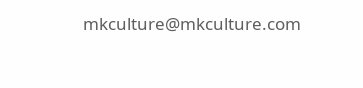mkculture@mkculture.com